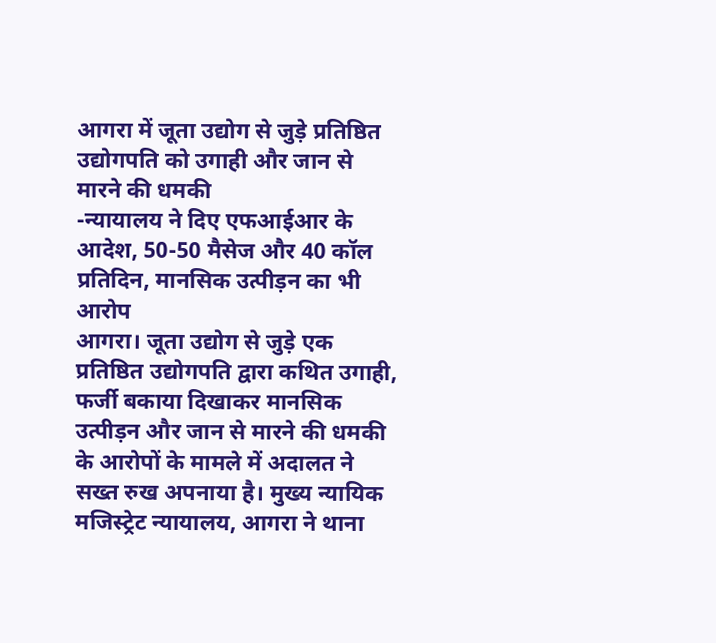आगरा में जूता उद्योग से जुड़े प्रतिष्ठित उद्योगपति को उगाही और जान से मारने की धमकी
-न्यायालय ने दिए एफआईआर के आदेश, 50-50 मैसेज और 40 कॉल प्रतिदिन, मानसिक उत्पीड़न का भी आरोप
आगरा। जूता उद्योग से जुड़े एक प्रतिष्ठित उद्योगपति द्वारा कथित उगाही, फर्जी बकाया दिखाकर मानसिक उत्पीड़न और जान से मारने की धमकी के आरोपों के मामले में अदालत ने सख्त रुख अपनाया है। मुख्य न्यायिक मजिस्ट्रेट न्यायालय, आगरा ने थाना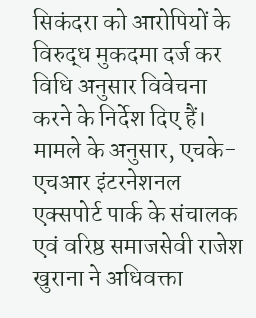सिकंदरा को आरोपियों के विरुद्ध मुकदमा दर्ज कर विधि अनुसार विवेचना करने के निर्देश दिए हैं। मामले के अनुसार, एचके-एचआर इंटरनेशनल एक्सपोर्ट पार्क के संचालक एवं वरिष्ठ समाजसेवी राजेश खुराना ने अधिवक्ता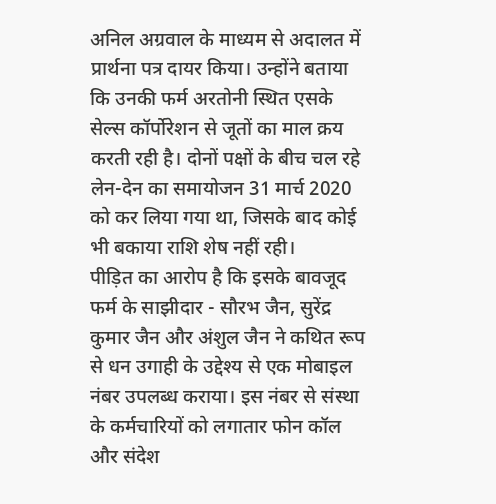अनिल अग्रवाल के माध्यम से अदालत में प्रार्थना पत्र दायर किया। उन्होंने बताया कि उनकी फर्म अरतोनी स्थित एसके सेल्स कॉर्पोरेशन से जूतों का माल क्रय करती रही है। दोनों पक्षों के बीच चल रहे लेन-देन का समायोजन 31 मार्च 2020 को कर लिया गया था, जिसके बाद कोई भी बकाया राशि शेष नहीं रही।
पीड़ित का आरोप है कि इसके बावजूद फर्म के साझीदार - सौरभ जैन, सुरेंद्र कुमार जैन और अंशुल जैन ने कथित रूप से धन उगाही के उद्देश्य से एक मोबाइल नंबर उपलब्ध कराया। इस नंबर से संस्था के कर्मचारियों को लगातार फोन कॉल और संदेश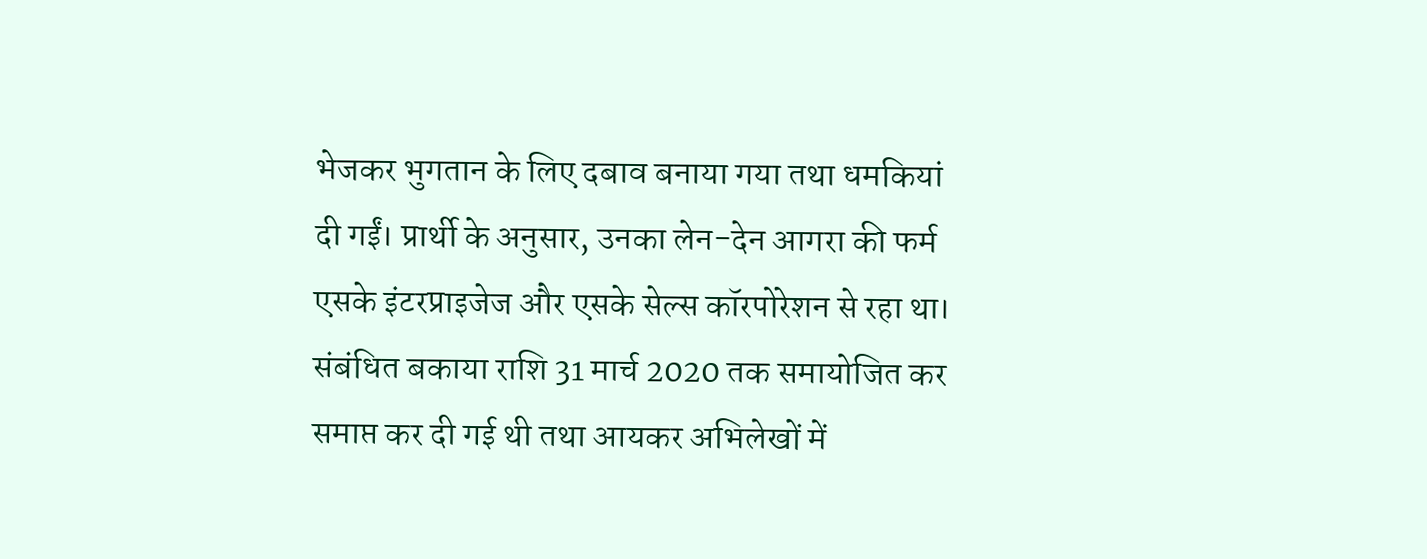भेजकर भुगतान के लिए दबाव बनाया गया तथा धमकियां दी गईं। प्रार्थी के अनुसार, उनका लेन-देन आगरा की फर्म एसके इंटरप्राइजेज और एसके सेल्स कॉरपोरेशन से रहा था। संबंधित बकाया राशि 31 मार्च 2020 तक समायोजित कर समाप्त कर दी गई थी तथा आयकर अभिलेखों में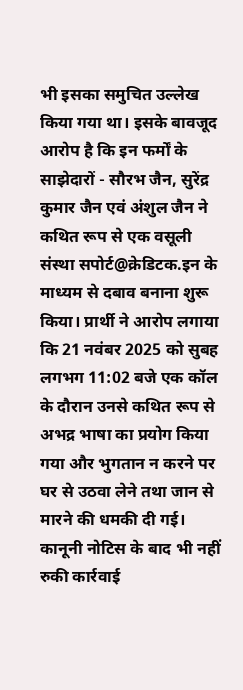भी इसका समुचित उल्लेख किया गया था। इसके बावजूद आरोप है कि इन फर्मों के साझेदारों - सौरभ जैन, सुरेंद्र कुमार जैन एवं अंशुल जैन ने कथित रूप से एक वसूली संस्था सपोर्ट@क्रेडिटक.इन के माध्यम से दबाव बनाना शुरू किया। प्रार्थी ने आरोप लगाया कि 21 नवंबर 2025 को सुबह लगभग 11:02 बजे एक कॉल के दौरान उनसे कथित रूप से अभद्र भाषा का प्रयोग किया गया और भुगतान न करने पर घर से उठवा लेने तथा जान से मारने की धमकी दी गई।
कानूनी नोटिस के बाद भी नहीं रुकी कार्रवाई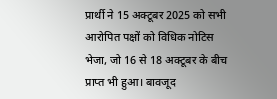प्रार्थी ने 15 अक्टूबर 2025 को सभी आरोपित पक्षों को विधिक नोटिस भेजा, जो 16 से 18 अक्टूबर के बीच प्राप्त भी हुआ। बावजूद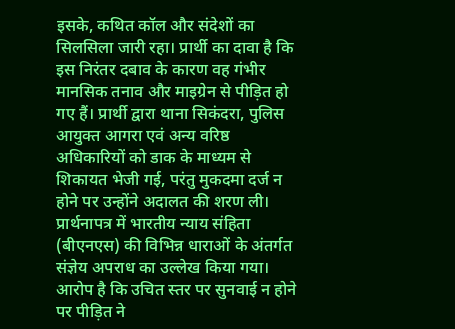इसके, कथित कॉल और संदेशों का सिलसिला जारी रहा। प्रार्थी का दावा है कि इस निरंतर दबाव के कारण वह गंभीर मानसिक तनाव और माइग्रेन से पीड़ित हो गए हैं। प्रार्थी द्वारा थाना सिकंदरा, पुलिस आयुक्त आगरा एवं अन्य वरिष्ठ अधिकारियों को डाक के माध्यम से शिकायत भेजी गई, परंतु मुकदमा दर्ज न होने पर उन्होंने अदालत की शरण ली। प्रार्थनापत्र में भारतीय न्याय संहिता (बीएनएस) की विभिन्न धाराओं के अंतर्गत संज्ञेय अपराध का उल्लेख किया गया। आरोप है कि उचित स्तर पर सुनवाई न होने पर पीड़ित ने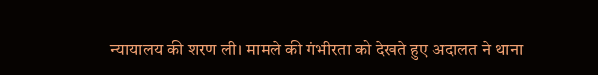न्यायालय की शरण ली। मामले की गंभीरता को देखते हुए अदालत ने थाना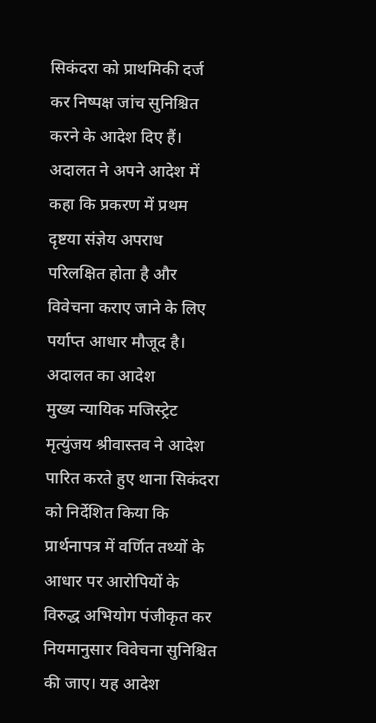सिकंदरा को प्राथमिकी दर्ज कर निष्पक्ष जांच सुनिश्चित करने के आदेश दिए हैं। अदालत ने अपने आदेश में कहा कि प्रकरण में प्रथम दृष्टया संज्ञेय अपराध परिलक्षित होता है और विवेचना कराए जाने के लिए पर्याप्त आधार मौजूद है।
अदालत का आदेश
मुख्य न्यायिक मजिस्ट्रेट मृत्युंजय श्रीवास्तव ने आदेश पारित करते हुए थाना सिकंदरा को निर्देशित किया कि प्रार्थनापत्र में वर्णित तथ्यों के आधार पर आरोपियों के विरुद्ध अभियोग पंजीकृत कर नियमानुसार विवेचना सुनिश्चित की जाए। यह आदेश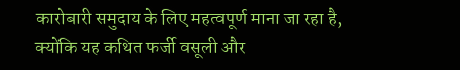कारोबारी समुदाय के लिए महत्वपूर्ण माना जा रहा है, क्योंकि यह कथित फर्जी वसूली और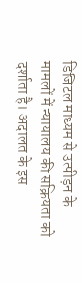डिजिटल माध्यम से उत्पीड़न के मामलों में न्यायालय की सक्रियता को दर्शाता है। अदालत के इस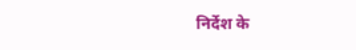निर्देश के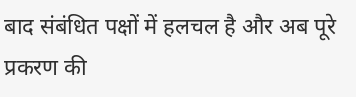बाद संबंधित पक्षों में हलचल है और अब पूरे प्रकरण की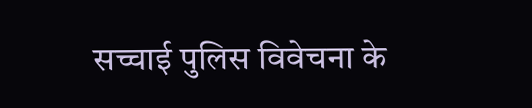सच्चाई पुलिस विवेचना के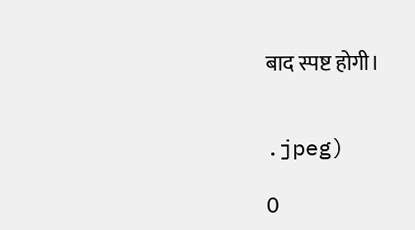बाद स्पष्ट होगी।


.jpeg)

0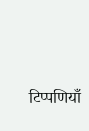टिप्पणियाँ